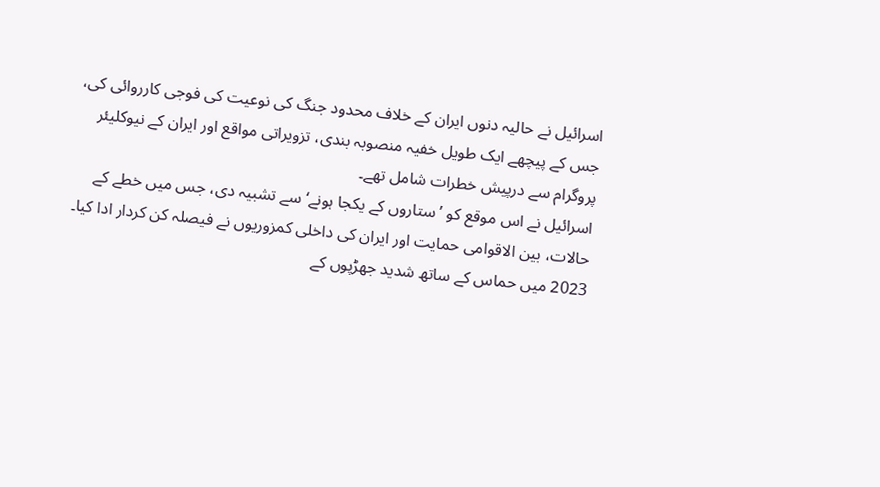اسرائیل نے حالیہ دنوں ایران کے خلاف محدود جنگ کی نوعیت کی فوجی کارروائی کی، جس کے پیچھے ایک طویل خفیہ منصوبہ بندی، تزویراتی مواقع اور ایران کے نیوکلیئر پروگرام سے درپیش خطرات شامل تھے۔
اسرائیل نے اس موقع کو ’ستاروں کے یکجا ہونے‘ سے تشبیہ دی، جس میں خطے کے حالات، بین الاقوامی حمایت اور ایران کی داخلی کمزوریوں نے فیصلہ کن کردار ادا کیا۔
2023 میں حماس کے ساتھ شدید جھڑپوں کے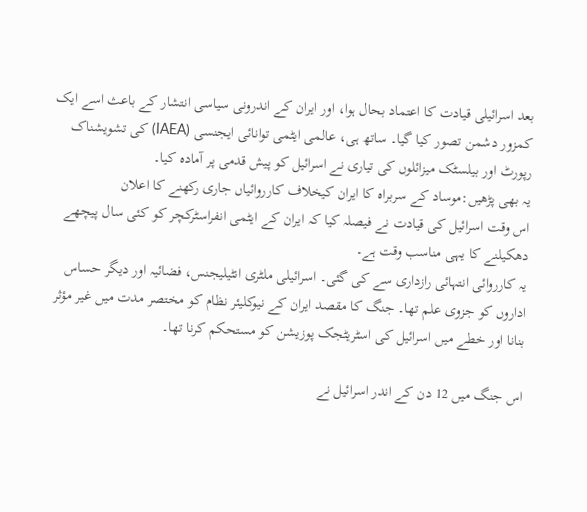بعد اسرائیلی قیادت کا اعتماد بحال ہوا، اور ایران کے اندرونی سیاسی انتشار کے باعث اسے ایک کمزور دشمن تصور کیا گیا۔ ساتھ ہی، عالمی ایٹمی توانائی ایجنسی (IAEA) کی تشویشناک رپورٹ اور بیلسٹک میزائلوں کی تیاری نے اسرائیل کو پیش قدمی پر آمادہ کیا۔
یہ بھی پڑھیں:موساد کے سربراہ کا ایران کیخلاف کارروائیاں جاری رکھنے کا اعلان
اس وقت اسرائیل کی قیادت نے فیصلہ کیا کہ ایران کے ایٹمی انفراسٹرکچر کو کئی سال پیچھے دھکیلنے کا یہی مناسب وقت ہے۔
یہ کارروائی انتہائی رازداری سے کی گئی۔ اسرائیلی ملٹری انٹیلیجنس، فضائیہ اور دیگر حساس اداروں کو جزوی علم تھا۔ جنگ کا مقصد ایران کے نیوکلیئر نظام کو مختصر مدت میں غیر مؤثر بنانا اور خطے میں اسرائیل کی اسٹریٹجک پوزیشن کو مستحکم کرنا تھا۔

اس جنگ میں 12 دن کے اندر اسرائیل نے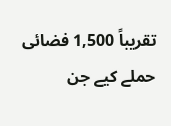تقریباً 1,500 فضائی حملے کیے جن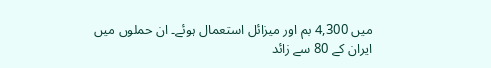میں 4,300 بم اور میزائل استعمال ہوئے۔ ان حملوں میں ایران کے 80 سے زائد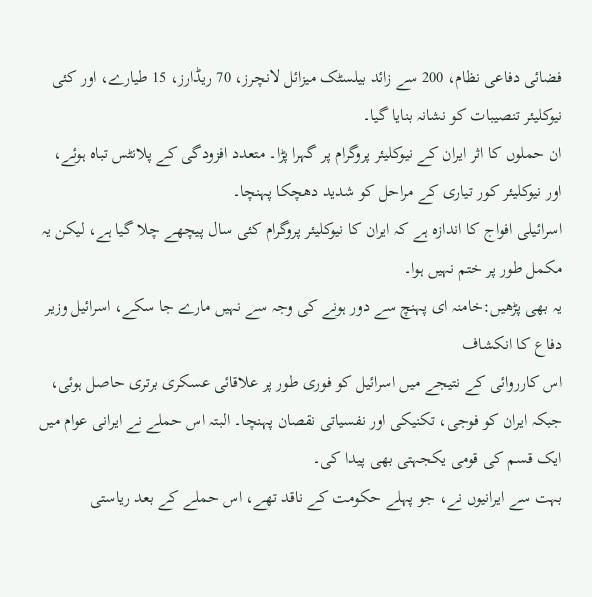فضائی دفاعی نظام، 200 سے زائد بیلسٹک میزائل لانچرز، 70 ریڈارز، 15 طیارے، اور کئی نیوکلیئر تنصیبات کو نشانہ بنایا گیا۔
ان حملوں کا اثر ایران کے نیوکلیئر پروگرام پر گہرا پڑا۔ متعدد افزودگی کے پلانٹس تباہ ہوئے، اور نیوکلیئر کور تیاری کے مراحل کو شدید دھچکا پہنچا۔
اسرائیلی افواج کا اندازہ ہے کہ ایران کا نیوکلیئر پروگرام کئی سال پیچھے چلا گیا ہے، لیکن یہ مکمل طور پر ختم نہیں ہوا۔
یہ بھی پڑھیں:خامنہ ای پہنچ سے دور ہونے کی وجہ سے نہیں مارے جا سکے، اسرائیل وزیر دفاع کا انکشاف
اس کارروائی کے نتیجے میں اسرائیل کو فوری طور پر علاقائی عسکری برتری حاصل ہوئی، جبکہ ایران کو فوجی، تکنیکی اور نفسیاتی نقصان پہنچا۔ البتہ اس حملے نے ایرانی عوام میں ایک قسم کی قومی یکجہتی بھی پیدا کی۔
بہت سے ایرانیوں نے، جو پہلے حکومت کے ناقد تھے، اس حملے کے بعد ریاستی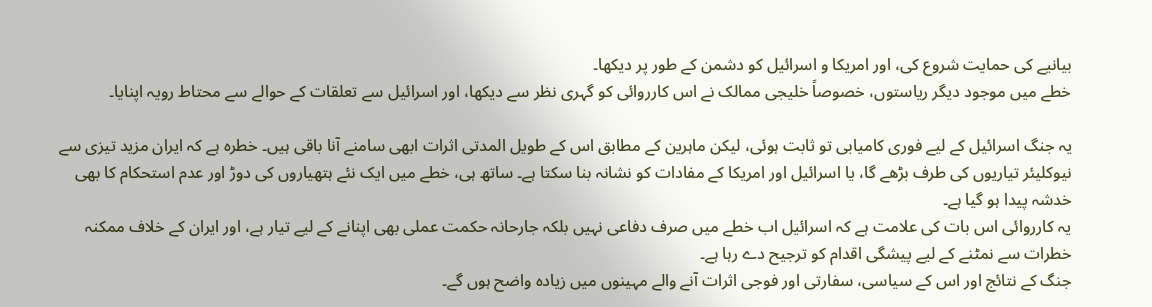بیانیے کی حمایت شروع کی، اور امریکا و اسرائیل کو دشمن کے طور پر دیکھا۔
خطے میں موجود دیگر ریاستوں، خصوصاً خلیجی ممالک نے اس کارروائی کو گہری نظر سے دیکھا، اور اسرائیل سے تعلقات کے حوالے سے محتاط رویہ اپنایا۔

یہ جنگ اسرائیل کے لیے فوری کامیابی تو ثابت ہوئی، لیکن ماہرین کے مطابق اس کے طویل المدتی اثرات ابھی سامنے آنا باقی ہیں۔ خطرہ ہے کہ ایران مزید تیزی سے نیوکلیئر تیاریوں کی طرف بڑھے گا، یا اسرائیل اور امریکا کے مفادات کو نشانہ بنا سکتا ہے۔ ساتھ ہی، خطے میں ایک نئے ہتھیاروں کی دوڑ اور عدم استحکام کا بھی خدشہ پیدا ہو گیا ہے۔
یہ کارروائی اس بات کی علامت ہے کہ اسرائیل اب خطے میں صرف دفاعی نہیں بلکہ جارحانہ حکمت عملی بھی اپنانے کے لیے تیار ہے، اور ایران کے خلاف ممکنہ خطرات سے نمٹنے کے لیے پیشگی اقدام کو ترجیح دے رہا ہے۔
جنگ کے نتائج اور اس کے سیاسی، سفارتی اور فوجی اثرات آنے والے مہینوں میں زیادہ واضح ہوں گے۔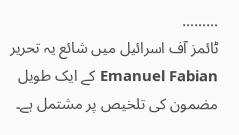………
ٹائمز آف اسرائیل میں شائع یہ تحریر Emanuel Fabian کے ایک طویل مضمون کی تلخیص پر مشتمل ہے۔